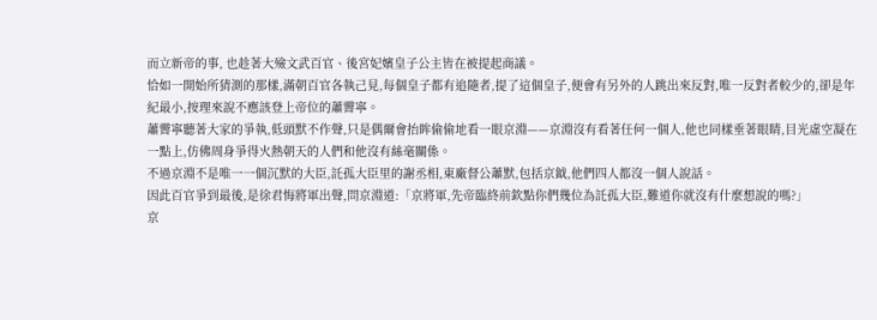而立新帝的事, 也趁著大殮文武百官、後宮妃嬪皇子公主皆在被提起商議。
恰如一開始所猜測的那樣,滿朝百官各執己見,每個皇子都有追隨者,提了這個皇子,便會有另外的人跳出來反對,唯一反對者較少的,卻是年紀最小,按理來說不應該登上帝位的蕭霽寧。
蕭霽寧聽著大家的爭執,低頭默不作聲,只是偶爾會抬眸偷偷地看一眼京淵——京淵沒有看著任何一個人,他也同樣垂著眼睛,目光虛空凝在一點上,仿佛周身爭得火熱朝天的人們和他沒有絲毫關係。
不過京淵不是唯一一個沉默的大臣,託孤大臣里的謝丞相,東廠督公蕭默,包括京鉞,他們四人都沒一個人說話。
因此百官爭到最後,是徐君悔將軍出聲,問京淵道:「京將軍,先帝臨終前欽點你們幾位為託孤大臣,難道你就沒有什麼想說的嗎?」
京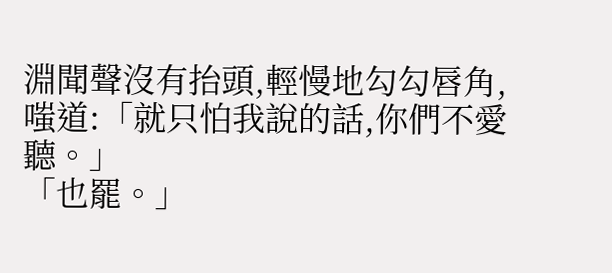淵聞聲沒有抬頭,輕慢地勾勾唇角,嗤道:「就只怕我說的話,你們不愛聽。」
「也罷。」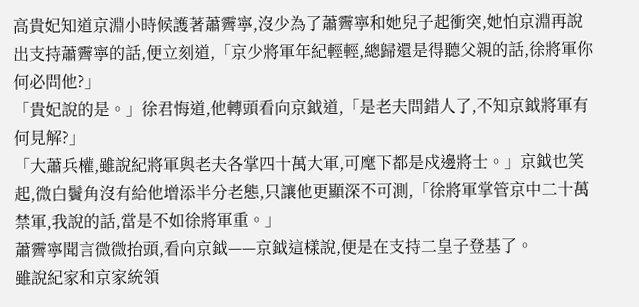高貴妃知道京淵小時候護著蕭霽寧,沒少為了蕭霽寧和她兒子起衝突,她怕京淵再說出支持蕭霽寧的話,便立刻道,「京少將軍年紀輕輕,總歸還是得聽父親的話,徐將軍你何必問他?」
「貴妃說的是。」徐君悔道,他轉頭看向京鉞道,「是老夫問錯人了,不知京鉞將軍有何見解?」
「大蕭兵權,雖說紀將軍與老夫各掌四十萬大軍,可麾下都是戍邊將士。」京鉞也笑起,微白鬢角沒有給他增添半分老態,只讓他更顯深不可測,「徐將軍掌管京中二十萬禁軍,我說的話,當是不如徐將軍重。」
蕭霽寧聞言微微抬頭,看向京鉞——京鉞這樣說,便是在支持二皇子登基了。
雖說紀家和京家統領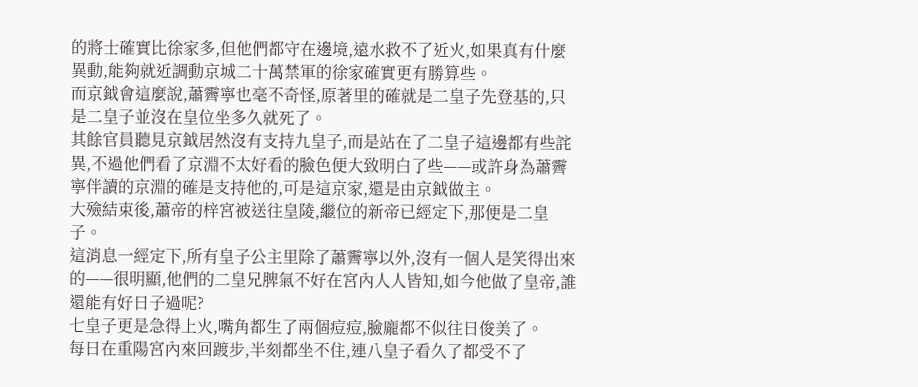的將士確實比徐家多,但他們都守在邊境,遠水救不了近火,如果真有什麼異動,能夠就近調動京城二十萬禁軍的徐家確實更有勝算些。
而京鉞會這麼說,蕭霽寧也毫不奇怪,原著里的確就是二皇子先登基的,只是二皇子並沒在皇位坐多久就死了。
其餘官員聽見京鉞居然沒有支持九皇子,而是站在了二皇子這邊都有些詫異,不過他們看了京淵不太好看的臉色便大致明白了些——或許身為蕭霽寧伴讀的京淵的確是支持他的,可是這京家,還是由京鉞做主。
大殮結束後,蕭帝的梓宮被送往皇陵,繼位的新帝已經定下,那便是二皇子。
這消息一經定下,所有皇子公主里除了蕭霽寧以外,沒有一個人是笑得出來的——很明顯,他們的二皇兄脾氣不好在宮內人人皆知,如今他做了皇帝,誰還能有好日子過呢?
七皇子更是急得上火,嘴角都生了兩個痘痘,臉龐都不似往日俊美了。
每日在重陽宮內來回踱步,半刻都坐不住,連八皇子看久了都受不了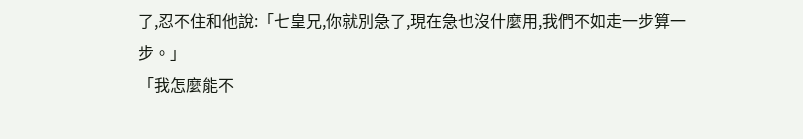了,忍不住和他說:「七皇兄,你就別急了,現在急也沒什麼用,我們不如走一步算一步。」
「我怎麼能不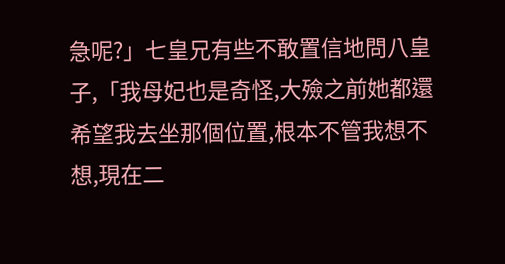急呢?」七皇兄有些不敢置信地問八皇子,「我母妃也是奇怪,大殮之前她都還希望我去坐那個位置,根本不管我想不想,現在二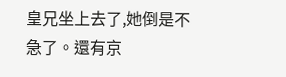皇兄坐上去了,她倒是不急了。還有京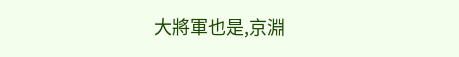大將軍也是,京淵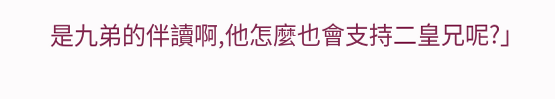是九弟的伴讀啊,他怎麼也會支持二皇兄呢?」